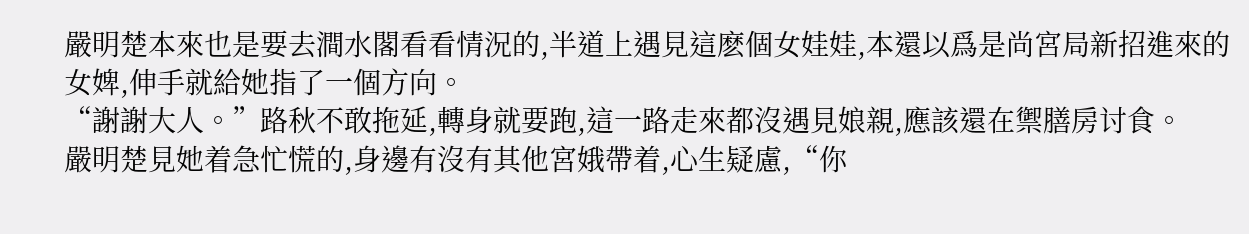嚴明楚本來也是要去澗水閣看看情況的,半道上遇見這麽個女娃娃,本還以爲是尚宮局新招進來的女婢,伸手就給她指了一個方向。
“謝謝大人。”路秋不敢拖延,轉身就要跑,這一路走來都沒遇見娘親,應該還在禦膳房讨食。
嚴明楚見她着急忙慌的,身邊有沒有其他宮娥帶着,心生疑慮,“你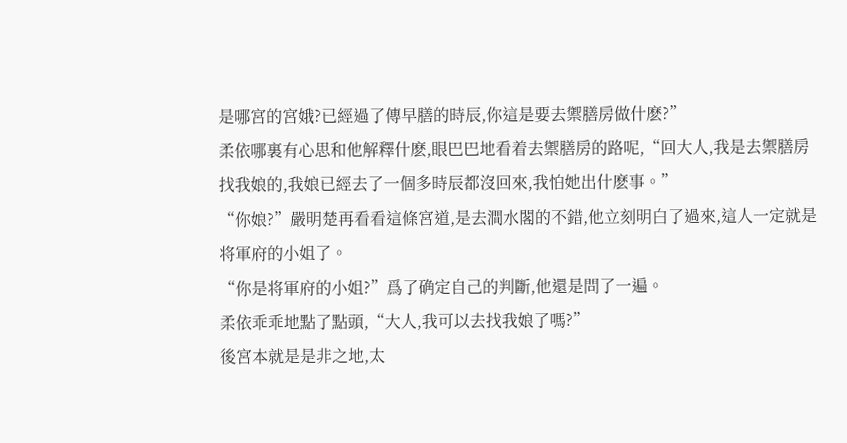是哪宮的宮娥?已經過了傳早膳的時辰,你這是要去禦膳房做什麽?”
柔依哪裏有心思和他解釋什麽,眼巴巴地看着去禦膳房的路呢,“回大人,我是去禦膳房找我娘的,我娘已經去了一個多時辰都沒回來,我怕她出什麽事。”
“你娘?”嚴明楚再看看這條宮道,是去澗水閣的不錯,他立刻明白了過來,這人一定就是将軍府的小姐了。
“你是将軍府的小姐?”爲了确定自己的判斷,他還是問了一遍。
柔依乖乖地點了點頭,“大人,我可以去找我娘了嗎?”
後宮本就是是非之地,太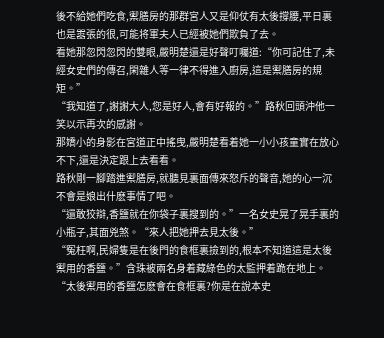後不給她們吃食,禦膳房的那群宮人又是仰仗有太後撐腰,平日裏也是嚣張的很,可能将軍夫人已經被她們欺負了去。
看她那忽閃忽閃的雙眼,嚴明楚還是好聲叮囑道:“你可記住了,未經女史們的傳召,閑雜人等一律不得進入廚房,這是禦膳房的規矩。”
“我知道了,謝謝大人,您是好人,會有好報的。”路秋回頭沖他一笑以示再次的感謝。
那嬌小的身影在宮道正中搖曳,嚴明楚看着她一小小孩童實在放心不下,還是決定跟上去看看。
路秋剛一腳踏進禦膳房,就聽見裏面傳來怒斥的聲音,她的心一沉不會是娘出什麽事情了吧。
“還敢狡辯,香鹽就在你袋子裏搜到的。”一名女史晃了晃手裏的小瓶子,其面兇煞。“來人把她押去見太後。”
“冤枉啊,民婦隻是在後門的食框裏撿到的,根本不知道這是太後禦用的香鹽。”含珠被兩名身着藏綠色的太監押着跪在地上。
“太後禦用的香鹽怎麽會在食框裏?你是在說本史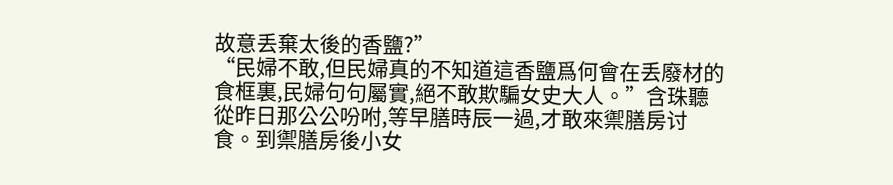故意丢棄太後的香鹽?”
“民婦不敢,但民婦真的不知道這香鹽爲何會在丢廢材的食框裏,民婦句句屬實,絕不敢欺騙女史大人。”含珠聽從昨日那公公吩咐,等早膳時辰一過,才敢來禦膳房讨食。到禦膳房後小女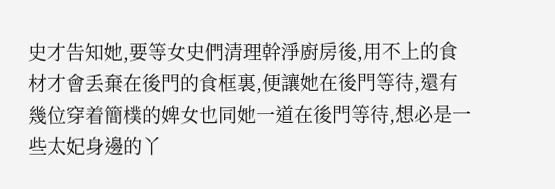史才告知她,要等女史們清理幹淨廚房後,用不上的食材才會丢棄在後門的食框裏,便讓她在後門等待,還有幾位穿着簡樸的婢女也同她一道在後門等待,想必是一些太妃身邊的丫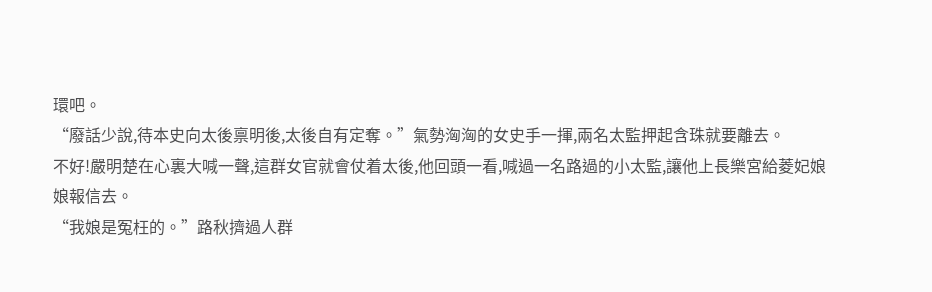環吧。
“廢話少說,待本史向太後禀明後,太後自有定奪。”氣勢洶洶的女史手一揮,兩名太監押起含珠就要離去。
不好!嚴明楚在心裏大喊一聲,這群女官就會仗着太後,他回頭一看,喊過一名路過的小太監,讓他上長樂宮給菱妃娘娘報信去。
“我娘是冤枉的。”路秋擠過人群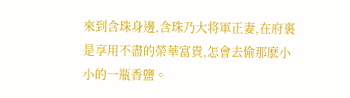來到含珠身邊,含珠乃大将軍正妻,在府裏是享用不盡的榮華富貴,怎會去偷那麽小小的一瓶香鹽。